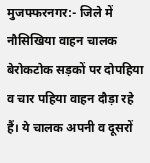मुजफ्फरनगर:- जिले में नौसिखिया वाहन चालक बेरोकटोक सड़कों पर दोपहिया व चार पहिया वाहन दौड़ा रहे हैं। ये चालक अपनी व दूसरों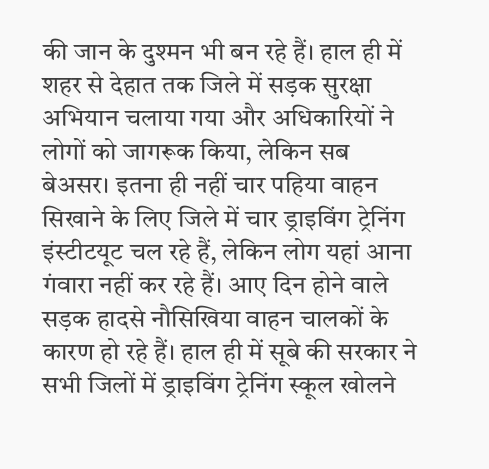की जान के दुश्मन भी बन रहे हैं। हाल ही में शहर से देहात तक जिले में सड़क सुरक्षा अभियान चलाया गया और अधिकारियों ने लोगों को जागरूक किया, लेकिन सब बेअसर। इतना ही नहीं चार पहिया वाहन सिखाने के लिए जिले में चार ड्राइविंग ट्रेनिंग इंस्टीटयूट चल रहे हैं, लेकिन लोग यहां आना गंवारा नहीं कर रहे हैं। आए दिन होने वाले सड़क हादसे नौसिखिया वाहन चालकों के कारण हो रहे हैं। हाल ही में सूबे की सरकार ने सभी जिलों में ड्राइविंग ट्रेनिंग स्कूल खोलने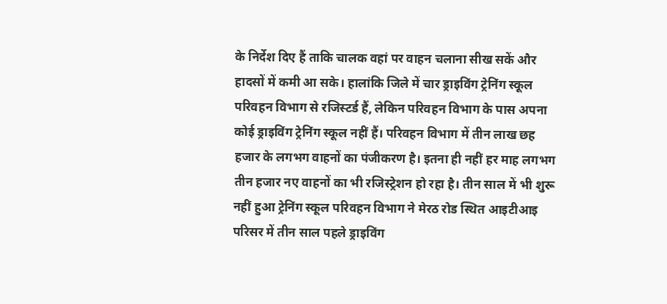के निर्देश दिए हैं ताकि चालक वहां पर वाहन चलाना सीख सकें और हादसों में कमी आ सके। हालांकि जिले में चार ड्राइविंग ट्रेनिंग स्कूल परिवहन विभाग से रजिस्टर्ड हैं, लेकिन परिवहन विभाग के पास अपना कोई ड्राइविंग ट्रेनिंग स्कूल नहीं हैं। परिवहन विभाग में तीन लाख छह हजार के लगभग वाहनों का पंजीकरण है। इतना ही नहीं हर माह लगभग तीन हजार नए वाहनों का भी रजिस्ट्रेशन हो रहा है। तीन साल में भी शुरू नहीं हुआ ट्रेनिंग स्कूल परिवहन विभाग ने मेरठ रोड स्थित आइटीआइ परिसर में तीन साल पहले ड्राइविंग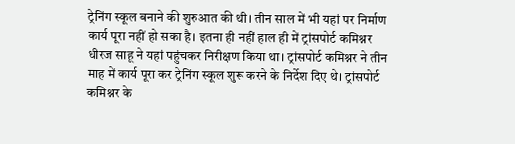ट्रेनिंग स्कूल बनाने की शुरुआत की थी। तीन साल में भी यहां पर निर्माण कार्य पूरा नहीं हो सका है। इतना ही नहीं हाल ही में ट्रांसपोर्ट कमिश्नर धीरज साहू ने यहां पहुंचकर निरीक्षण किया था। ट्रांसपोर्ट कमिश्नर ने तीन माह में कार्य पूरा कर ट्रेनिंग स्कूल शुरू करने के निर्देश दिए थे। ट्रांसपोर्ट कमिश्नर के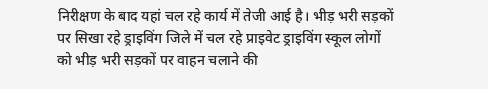निरीक्षण के बाद यहां चल रहे कार्य में तेजी आई है। भीड़ भरी सड़कों पर सिखा रहे ड्राइविंग जिले में चल रहे प्राइवेट ड्राइविंग स्कूल लोगों को भीड़ भरी सड़कों पर वाहन चलाने की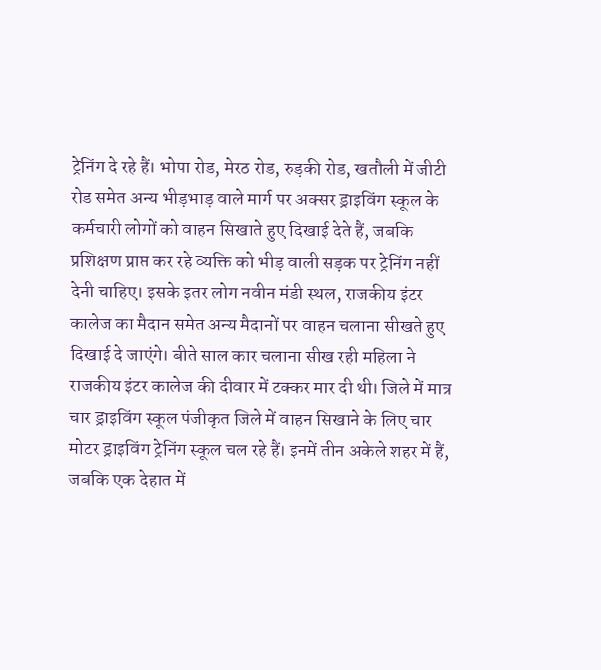ट्रेनिंग दे रहे हैं। भोपा रोड, मेरठ रोड, रुड़की रोड, खतौली में जीटी रोड समेत अन्य भीड़भाड़ वाले मार्ग पर अक्सर ड्राइविंग स्कूल के कर्मचारी लोगों को वाहन सिखाते हुए दिखाई देते हैं, जबकि प्रशिक्षण प्राप्त कर रहे व्यक्ति को भीड़ वाली सड़क पर ट्रेनिंग नहीं देनी चाहिए। इसके इतर लोग नवीन मंडी स्थल, राजकीय इंटर कालेज का मैदान समेत अन्य मैदानों पर वाहन चलाना सीखते हुए दिखाई दे जाएंगे। बीते साल कार चलाना सीख रही महिला ने राजकीय इंटर कालेज की दीवार में टक्कर मार दी थी। जिले में मात्र चार ड्राइविंग स्कूल पंजीकृत जिले में वाहन सिखाने के लिए चार मोटर ड्राइविंग ट्रेनिंग स्कूल चल रहे हैं। इनमें तीन अकेले शहर में हैं, जबकि एक देहात में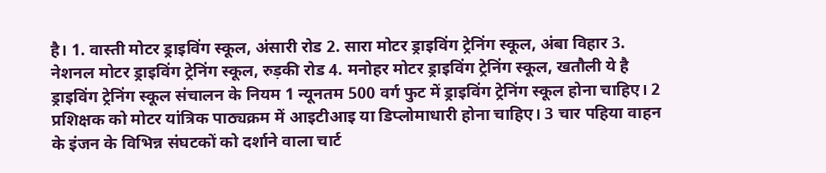है। 1. वास्ती मोटर ड्राइविंग स्कूल, अंसारी रोड 2. सारा मोटर ड्राइविंग ट्रेनिंग स्कूल, अंबा विहार 3. नेशनल मोटर ड्राइविंग ट्रेनिंग स्कूल, रुड़की रोड 4. मनोहर मोटर ड्राइविंग ट्रेनिंग स्कूल, खतौली ये है ड्राइविंग ट्रेनिंग स्कूल संचालन के नियम 1 न्यूनतम 500 वर्ग फुट में ड्राइविंग ट्रेनिंग स्कूल होना चाहिए। 2 प्रशिक्षक को मोटर यांत्रिक पाठ्यक्रम में आइटीआइ या डिप्लोमाधारी होना चाहिए। 3 चार पहिया वाहन के इंजन के विभिन्न संघटकों को दर्शाने वाला चार्ट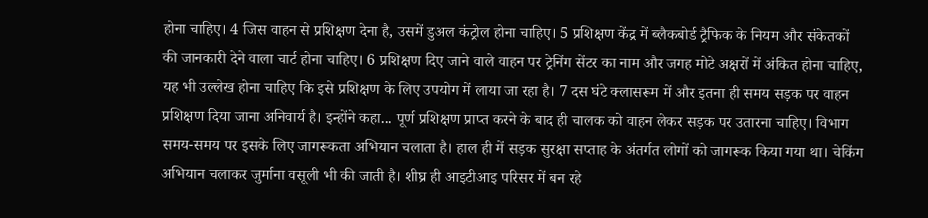होना चाहिए। 4 जिस वाहन से प्रशिक्षण देना है, उसमें डुअल कंट्रोल होना चाहिए। 5 प्रशिक्षण केंद्र में ब्लैकबोर्ड ट्रैफिक के नियम और संकेतकों की जानकारी देने वाला चार्ट होना चाहिए। 6 प्रशिक्षण दिए जाने वाले वाहन पर ट्रेनिंग सेंटर का नाम और जगह मोटे अक्षरों में अंकित होना चाहिए, यह भी उल्लेख होना चाहिए कि इसे प्रशिक्षण के लिए उपयोग में लाया जा रहा है। 7 दस घंटे क्लासरूम में और इतना ही समय सड़क पर वाहन प्रशिक्षण दिया जाना अनिवार्य है। इन्होंने कहा... पूर्ण प्रशिक्षण प्राप्त करने के बाद ही चालक को वाहन लेकर सड़क पर उतारना चाहिए। विभाग समय-समय पर इसके लिए जागरूकता अभियान चलाता है। हाल ही में सड़क सुरक्षा सप्ताह के अंतर्गत लोगों को जागरूक किया गया था। चेकिंग अभियान चलाकर जुर्माना वसूली भी की जाती है। शीघ्र ही आइटीआइ परिसर में बन रहे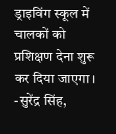ड्राइविंग स्कूल में चालकों को प्रशिक्षण देना शुरू कर दिया जाएगा। -सुरेंद्र सिंह,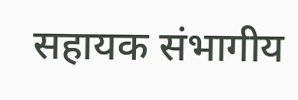सहायक संभागीय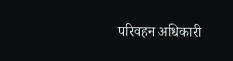परिवहन अधिकारी